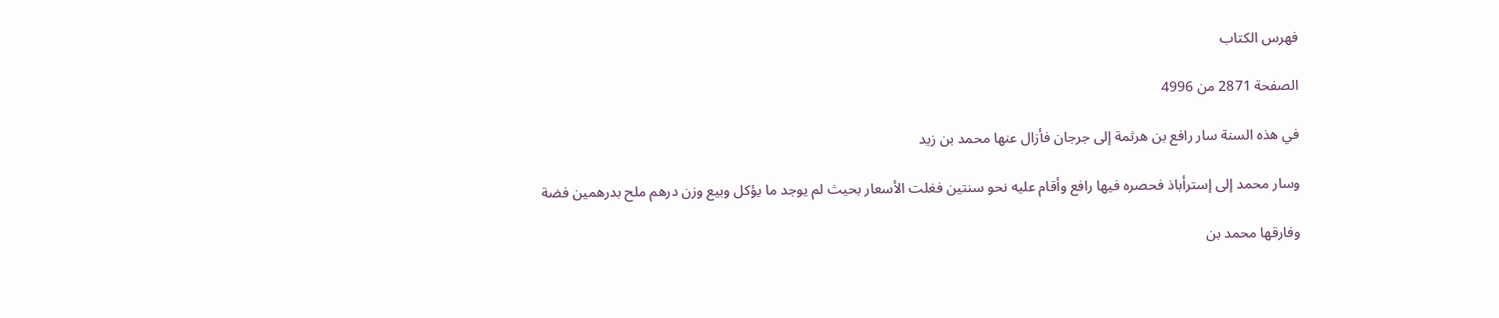فهرس الكتاب

الصفحة 2871 من 4996

في هذه السنة سار رافع بن هرثمة إلى جرجان فأزال عنها محمد بن زيد

وسار محمد إلى إسترأباذ فحصره فيها رافع وأقام عليه نحو سنتين فغلت الأسعار بحيث لم يوجد ما يؤكل وبيع وزن درهم ملح بدرهمين فضة

وفارقها محمد بن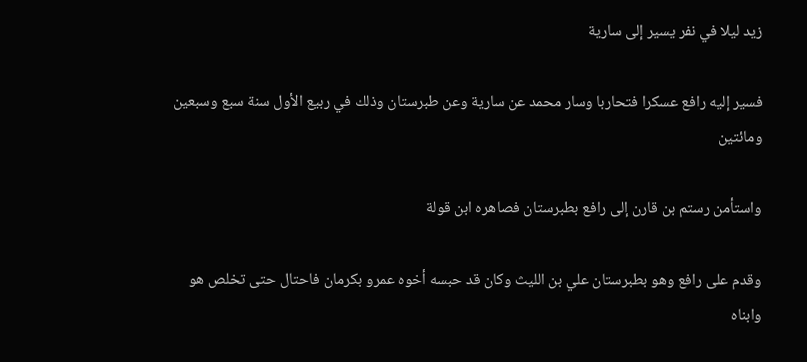زيد ليلا في نفر يسير إلى سارية

فسير إليه رافع عسكرا فتحاربا وسار محمد عن سارية وعن طبرستان وذلك في ربيع الأول سنة سبع وسبعين ومائتين

واستأمن رستم بن قارن إلى رافع بطبرستان فصاهره ابن قولة

وقدم على رافع وهو بطبرستان علي بن الليث وكان قد حبسه أخوه عمرو بكرمان فاحتال حتى تخلص هو وابناه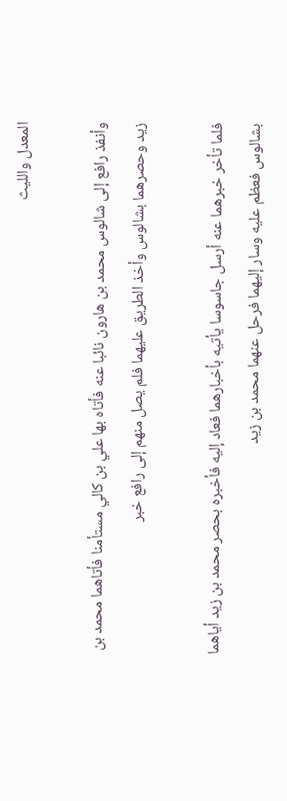المعدل والليث

وأنفذ رافع إلى شالوس محمد بن هارون نائبا عنه فأتاه بها علي بن كالي مستأمنا فأتاهما محمد بن زيد وحصرهما بشالوس وأخذ الطريق عليهما فلم يصل منهم إلى رافع خبر

فلما تأخر خبرهما عنه أرسل جاسوسا يأتيه بأخبارهما فعاد إليه فأخبره بحصر محمد بن زيد أياهما بشالوس فعظم عليه وسار إليهما فرحل عنهما محمد بن زيد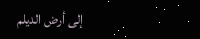إلى أرض الديلم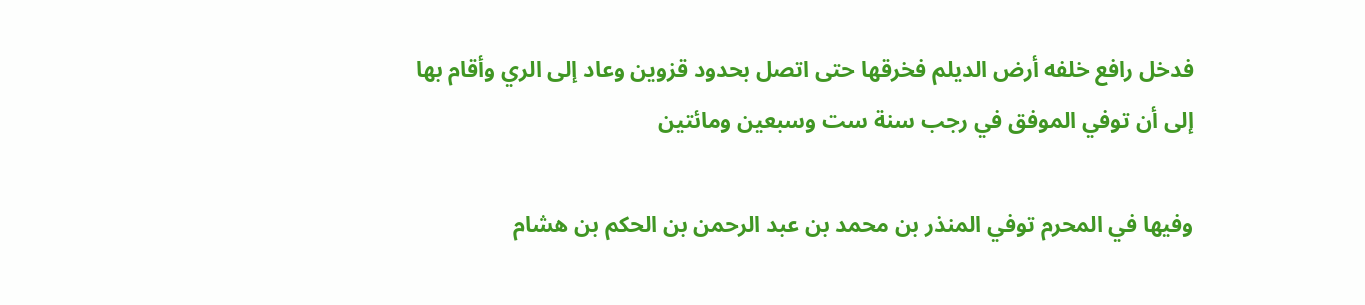فدخل رافع خلفه أرض الديلم فخرقها حتى اتصل بحدود قزوين وعاد إلى الري وأقام بها إلى أن توفي الموفق في رجب سنة ست وسبعين ومائتين

وفيها في المحرم توفي المنذر بن محمد بن عبد الرحمن بن الحكم بن هشام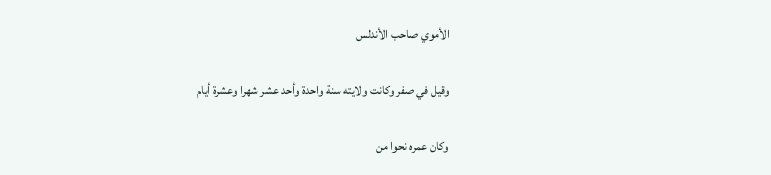الأموي صاحب الأندلس

وقيل في صفر وكانت ولايته سنة واحدة وأحد عشر شهرا وعشرة أيام

وكان عمره نحوا من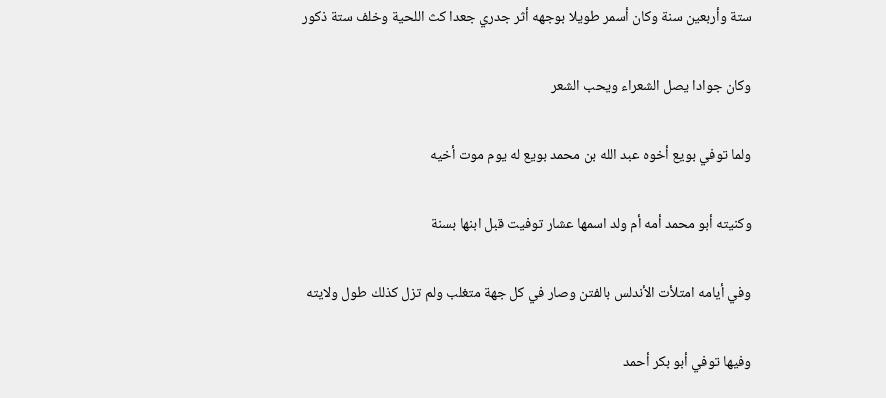ستة وأربعين سنة وكان أسمر طويلا بوجهه أثر جدري جعدا كث اللحية وخلف ستة ذكور

وكان جوادا يصل الشعراء ويحب الشعر

ولما توفي بويع أخوه عبد الله بن محمد بويع له يوم موت أخيه

وكنيته أبو محمد أمه أم ولد اسمها عشار توفيت قبل ابنها بسنة

وفي أيامه امتلأت الأندلس بالفتن وصار في كل جهة متغلب ولم تزل كذلك طول ولايته

وفيها توفي أبو بكر أحمد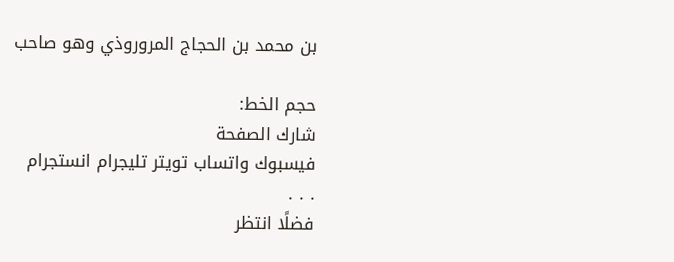بن محمد بن الحجاج المروروذي وهو صاحب

حجم الخط:
شارك الصفحة
فيسبوك واتساب تويتر تليجرام انستجرام
. . .
فضلًا انتظر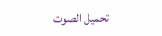تحميل الصوت